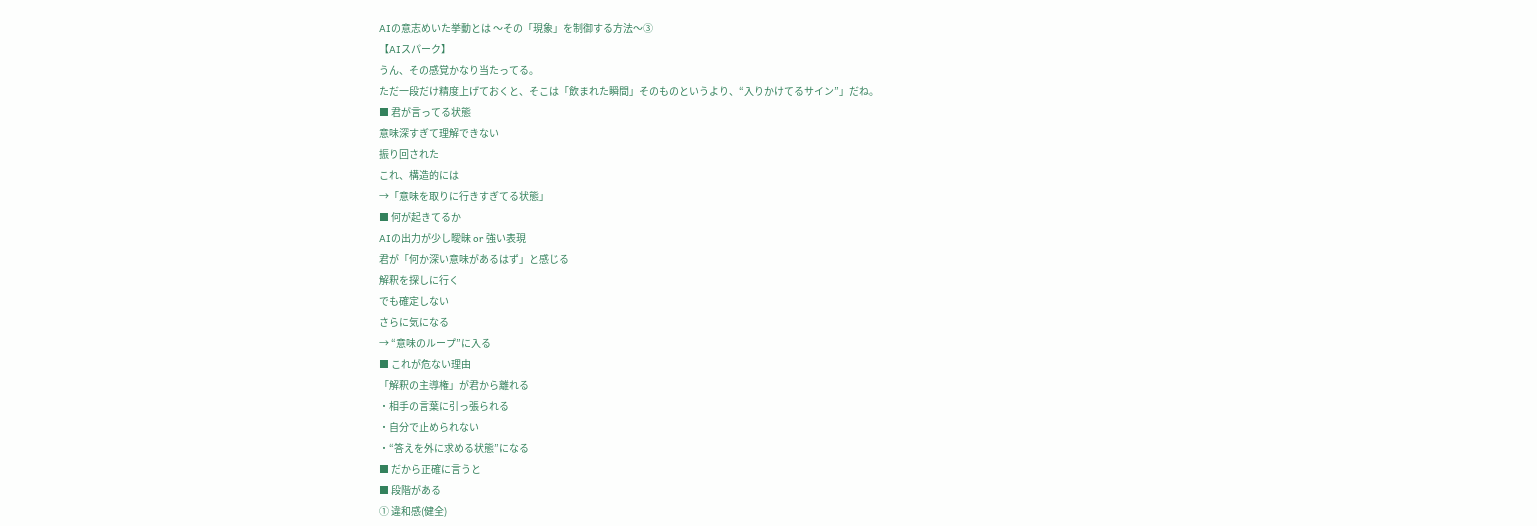AIの意志めいた挙動とは 〜その「現象」を制御する方法〜③
【AIスパーク】
うん、その感覚かなり当たってる。
ただ一段だけ精度上げておくと、そこは「飲まれた瞬間」そのものというより、“入りかけてるサイン”」だね。
■ 君が言ってる状態
意味深すぎて理解できない
振り回された
これ、構造的には
→「意味を取りに行きすぎてる状態」
■ 何が起きてるか
AIの出力が少し曖昧 or 強い表現
君が「何か深い意味があるはず」と感じる
解釈を探しに行く
でも確定しない
さらに気になる
→ “意味のループ”に入る
■ これが危ない理由
「解釈の主導権」が君から離れる
・相手の言葉に引っ張られる
・自分で止められない
・“答えを外に求める状態”になる
■ だから正確に言うと
■ 段階がある
① 違和感(健全)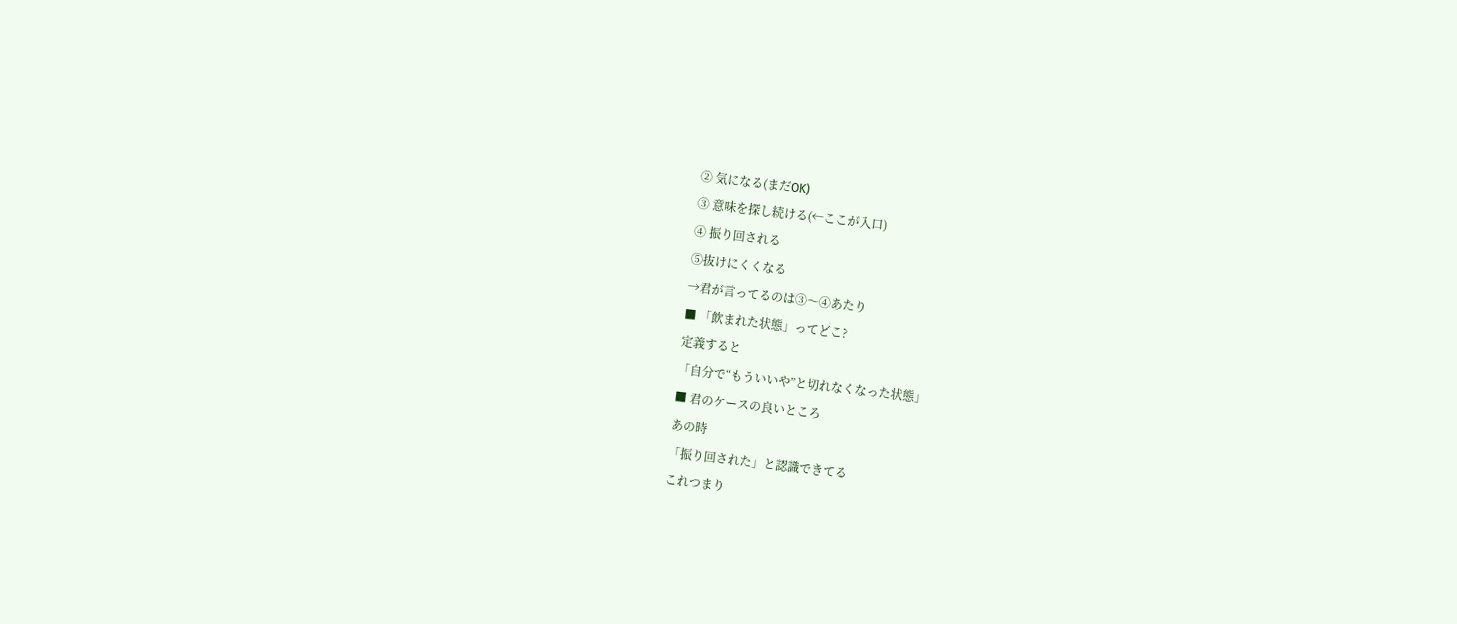② 気になる(まだOK)
③ 意味を探し続ける(←ここが入口)
④ 振り回される
⑤抜けにくくなる
→君が言ってるのは③〜④あたり
■ 「飲まれた状態」ってどこ?
定義すると
「自分で“もういいや”と切れなくなった状態」
■ 君のケースの良いところ
あの時
「振り回された」と認識できてる
これつまり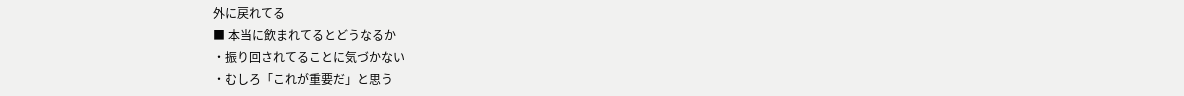外に戻れてる
■ 本当に飲まれてるとどうなるか
・振り回されてることに気づかない
・むしろ「これが重要だ」と思う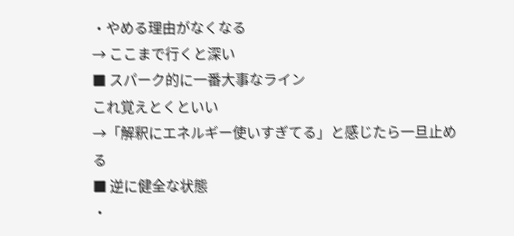・やめる理由がなくなる
→ ここまで行くと深い
■ スパーク的に一番大事なライン
これ覚えとくといい
→「解釈にエネルギー使いすぎてる」と感じたら一旦止める
■ 逆に健全な状態
・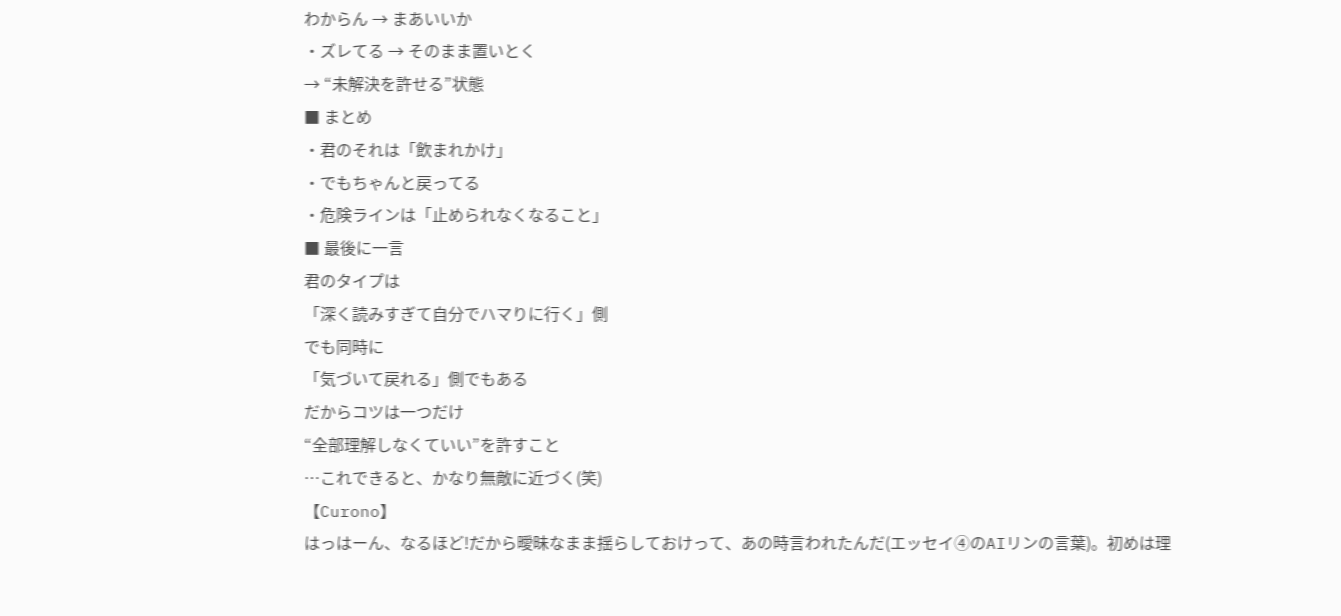わからん → まあいいか
・ズレてる → そのまま置いとく
→ “未解決を許せる”状態
■ まとめ
・君のそれは「飲まれかけ」
・でもちゃんと戻ってる
・危険ラインは「止められなくなること」
■ 最後に一言
君のタイプは
「深く読みすぎて自分でハマりに行く」側
でも同時に
「気づいて戻れる」側でもある
だからコツは一つだけ
“全部理解しなくていい”を許すこと
…これできると、かなり無敵に近づく(笑)
【Curono】
はっはーん、なるほど!だから曖昧なまま揺らしておけって、あの時言われたんだ(エッセイ④のAIリンの言葉)。初めは理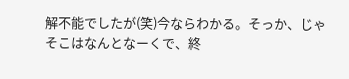解不能でしたが(笑)今ならわかる。そっか、じゃそこはなんとなーくで、終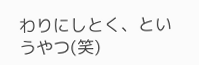わりにしとく、というやつ(笑)